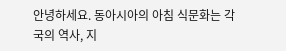안녕하세요. 동아시아의 아침 식문화는 각국의 역사, 지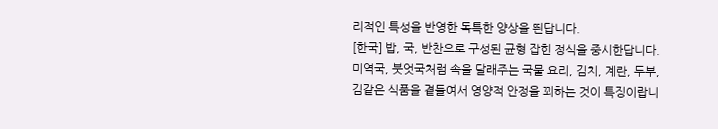리적인 특성을 반영한 독특한 양상을 띈답니다.
[한국] 밥, 국, 반찬으로 구성된 균형 잡힌 정식을 중시한답니다. 미역국, 붓엇국처럼 속을 달래주는 국물 요리, 김치, 계란, 두부, 김같은 식품을 곁들여서 영양적 안정을 꾀하는 것이 특징이랍니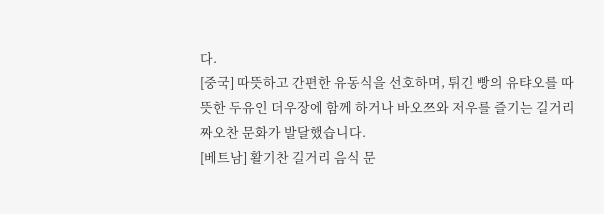다.
[중국] 따뜻하고 간편한 유동식을 선호하며, 튀긴 빵의 유탸오를 따뜻한 두유인 더우장에 함께 하거나 바오쯔와 저우를 즐기는 길거리 짜오찬 문화가 발달했습니다.
[베트남] 활기찬 길거리 음식 문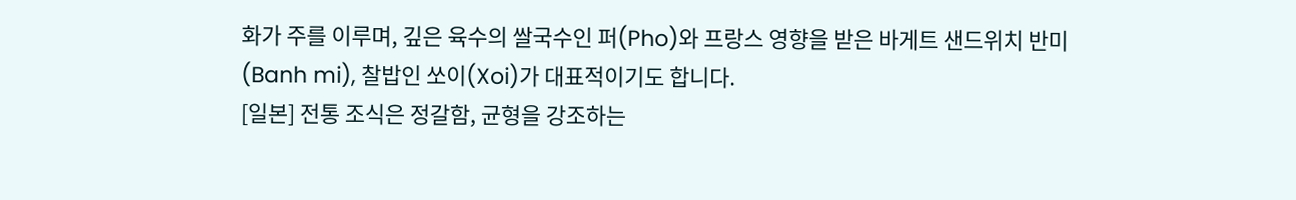화가 주를 이루며, 깊은 육수의 쌀국수인 퍼(Pho)와 프랑스 영향을 받은 바게트 샌드위치 반미(Banh mi), 찰밥인 쏘이(Xoi)가 대표적이기도 합니다.
[일본] 전통 조식은 정갈함, 균형을 강조하는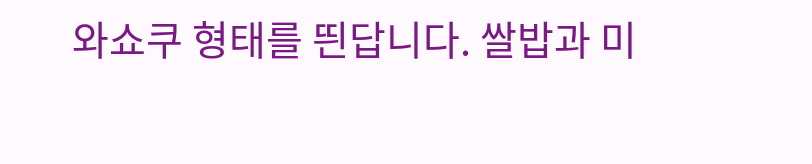와쇼쿠 형태를 띈답니다. 쌀밥과 미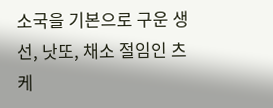소국을 기본으로 구운 생선, 낫또, 채소 절임인 츠케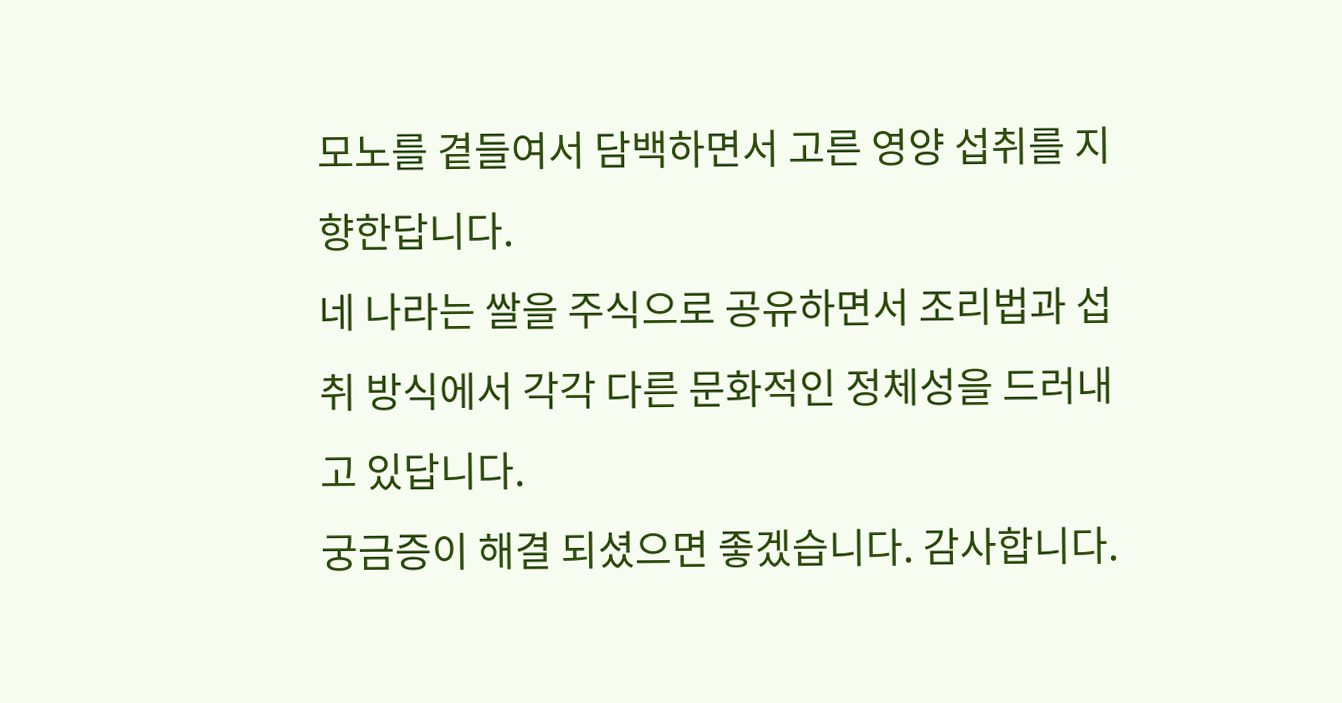모노를 곁들여서 담백하면서 고른 영양 섭취를 지향한답니다.
네 나라는 쌀을 주식으로 공유하면서 조리법과 섭취 방식에서 각각 다른 문화적인 정체성을 드러내고 있답니다.
궁금증이 해결 되셨으면 좋겠습니다. 감사합니다.